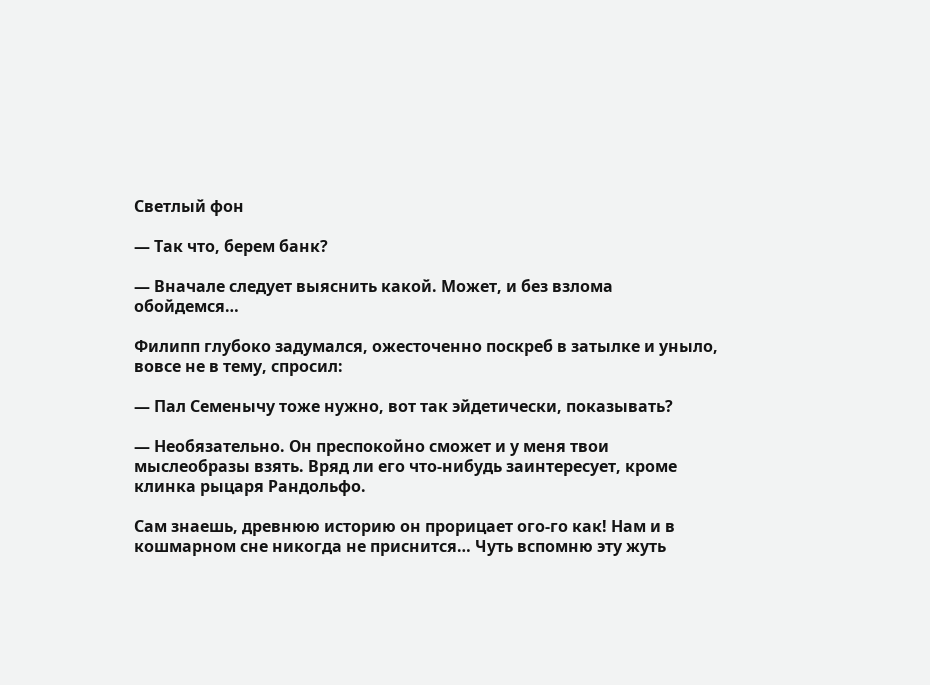Светлый фон

— Так что, берем банк?

— Вначале следует выяснить какой. Может, и без взлома обойдемся…

Филипп глубоко задумался, ожесточенно поскреб в затылке и уныло, вовсе не в тему, спросил:

— Пал Семенычу тоже нужно, вот так эйдетически, показывать?

— Необязательно. Он преспокойно сможет и у меня твои мыслеобразы взять. Вряд ли его что-нибудь заинтересует, кроме клинка рыцаря Рандольфо.

Сам знаешь, древнюю историю он прорицает ого-го как! Нам и в кошмарном сне никогда не приснится… Чуть вспомню эту жуть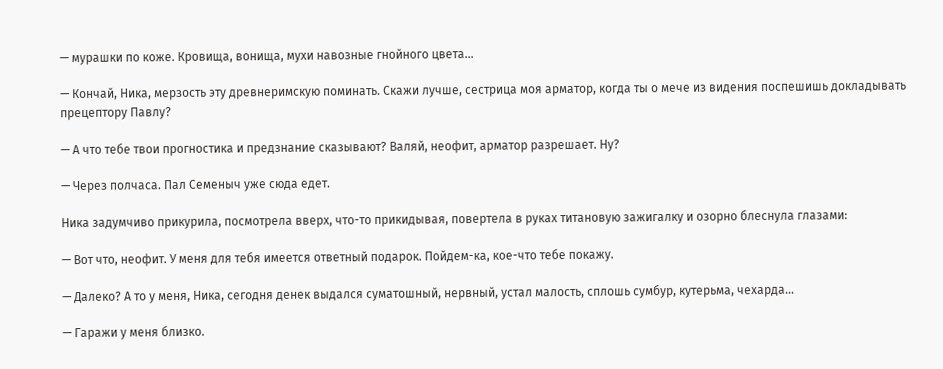— мурашки по коже. Кровища, вонища, мухи навозные гнойного цвета…

— Кончай, Ника, мерзость эту древнеримскую поминать. Скажи лучше, сестрица моя арматор, когда ты о мече из видения поспешишь докладывать прецептору Павлу?

— А что тебе твои прогностика и предзнание сказывают? Валяй, неофит, арматор разрешает. Ну?

— Через полчаса. Пал Семеныч уже сюда едет.

Ника задумчиво прикурила, посмотрела вверх, что-то прикидывая, повертела в руках титановую зажигалку и озорно блеснула глазами:

— Вот что, неофит. У меня для тебя имеется ответный подарок. Пойдем-ка, кое-что тебе покажу.

— Далеко? А то у меня, Ника, сегодня денек выдался суматошный, нервный, устал малость, сплошь сумбур, кутерьма, чехарда…

— Гаражи у меня близко.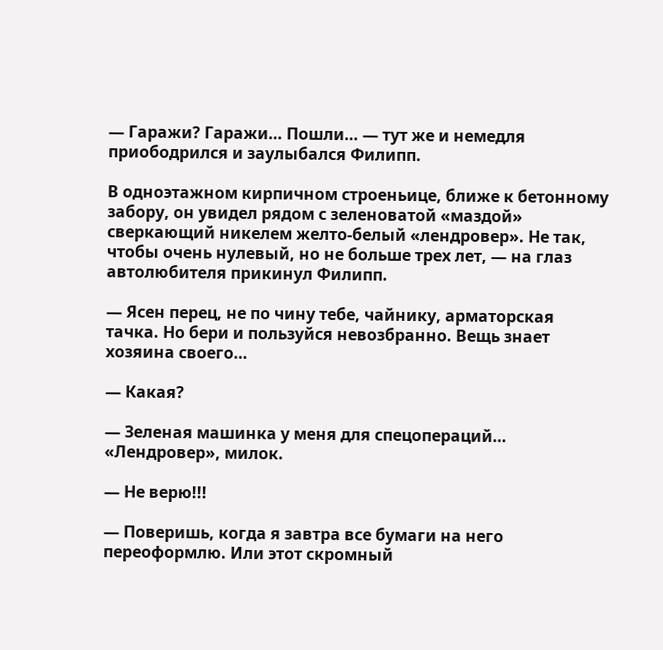— Гаражи? Гаражи… Пошли… — тут же и немедля приободрился и заулыбался Филипп.

В одноэтажном кирпичном строеньице, ближе к бетонному забору, он увидел рядом с зеленоватой «маздой» сверкающий никелем желто-белый «лендровер». Не так, чтобы очень нулевый, но не больше трех лет, — на глаз автолюбителя прикинул Филипп.

— Ясен перец, не по чину тебе, чайнику, арматорская тачка. Но бери и пользуйся невозбранно. Вещь знает хозяина своего…

— Какая?

— Зеленая машинка у меня для спецопераций… «Лендровер», милок.

— Не верю!!!

— Поверишь, когда я завтра все бумаги на него переоформлю. Или этот скромный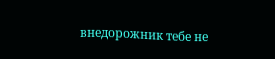внедорожник тебе не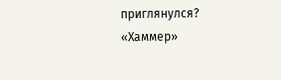приглянулся? «Хаммер»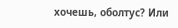хочешь, оболтус? Или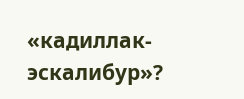«кадиллак-эскалибур»?